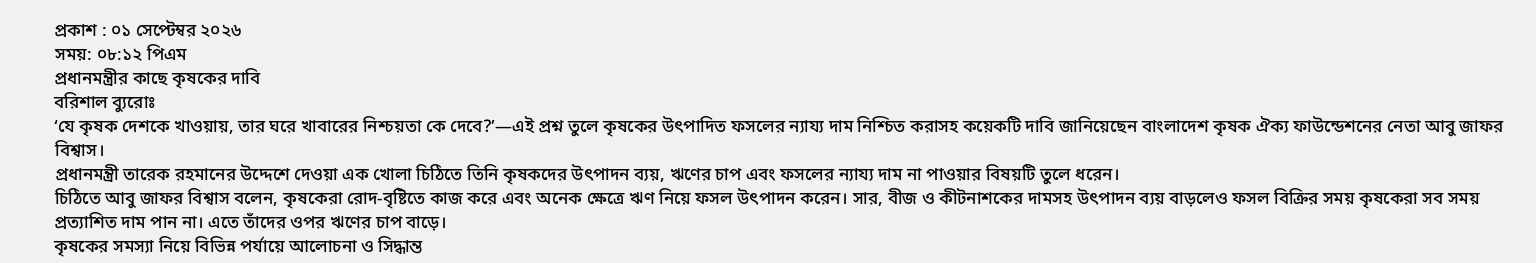প্রকাশ : ০১ সেপ্টেম্বর ২০২৬
সময়: ০৮:১২ পিএম
প্রধানমন্ত্রীর কাছে কৃষকের দাবি
বরিশাল ব্যুরোঃ
‘যে কৃষক দেশকে খাওয়ায়, তার ঘরে খাবারের নিশ্চয়তা কে দেবে?’—এই প্রশ্ন তুলে কৃষকের উৎপাদিত ফসলের ন্যায্য দাম নিশ্চিত করাসহ কয়েকটি দাবি জানিয়েছেন বাংলাদেশ কৃষক ঐক্য ফাউন্ডেশনের নেতা আবু জাফর বিশ্বাস।
প্রধানমন্ত্রী তারেক রহমানের উদ্দেশে দেওয়া এক খোলা চিঠিতে তিনি কৃষকদের উৎপাদন ব্যয়, ঋণের চাপ এবং ফসলের ন্যায্য দাম না পাওয়ার বিষয়টি তুলে ধরেন।
চিঠিতে আবু জাফর বিশ্বাস বলেন, কৃষকেরা রোদ-বৃষ্টিতে কাজ করে এবং অনেক ক্ষেত্রে ঋণ নিয়ে ফসল উৎপাদন করেন। সার, বীজ ও কীটনাশকের দামসহ উৎপাদন ব্যয় বাড়লেও ফসল বিক্রির সময় কৃষকেরা সব সময় প্রত্যাশিত দাম পান না। এতে তাঁদের ওপর ঋণের চাপ বাড়ে।
কৃষকের সমস্যা নিয়ে বিভিন্ন পর্যায়ে আলোচনা ও সিদ্ধান্ত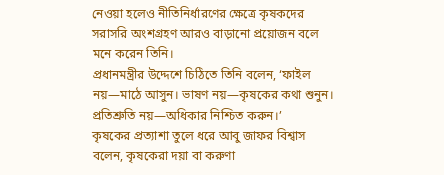নেওয়া হলেও নীতিনির্ধারণের ক্ষেত্রে কৃষকদের সরাসরি অংশগ্রহণ আরও বাড়ানো প্রয়োজন বলে মনে করেন তিনি।
প্রধানমন্ত্রীর উদ্দেশে চিঠিতে তিনি বলেন, ‘ফাইল নয়—মাঠে আসুন। ভাষণ নয়—কৃষকের কথা শুনুন। প্রতিশ্রুতি নয়—অধিকার নিশ্চিত করুন।’
কৃষকের প্রত্যাশা তুলে ধরে আবু জাফর বিশ্বাস বলেন, কৃষকেরা দয়া বা করুণা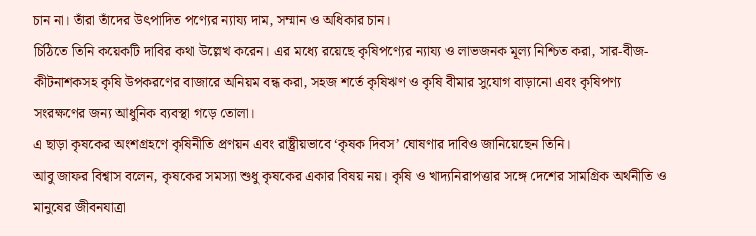চান না। তাঁরা তাঁদের উৎপাদিত পণ্যের ন্যায্য দাম, সম্মান ও অধিকার চান।
চিঠিতে তিনি কয়েকটি দাবির কথা উল্লেখ করেন। এর মধ্যে রয়েছে কৃষিপণ্যের ন্যায্য ও লাভজনক মূল্য নিশ্চিত করা, সার-বীজ-কীটনাশকসহ কৃষি উপকরণের বাজারে অনিয়ম বন্ধ করা, সহজ শর্তে কৃষিঋণ ও কৃষি বীমার সুযোগ বাড়ানো এবং কৃষিপণ্য সংরক্ষণের জন্য আধুনিক ব্যবস্থা গড়ে তোলা।
এ ছাড়া কৃষকের অংশগ্রহণে কৃষিনীতি প্রণয়ন এবং রাষ্ট্রীয়ভাবে ‘কৃষক দিবস’ ঘোষণার দাবিও জানিয়েছেন তিনি।
আবু জাফর বিশ্বাস বলেন, কৃষকের সমস্যা শুধু কৃষকের একার বিষয় নয়। কৃষি ও খাদ্যনিরাপত্তার সঙ্গে দেশের সামগ্রিক অর্থনীতি ও মানুষের জীবনযাত্রা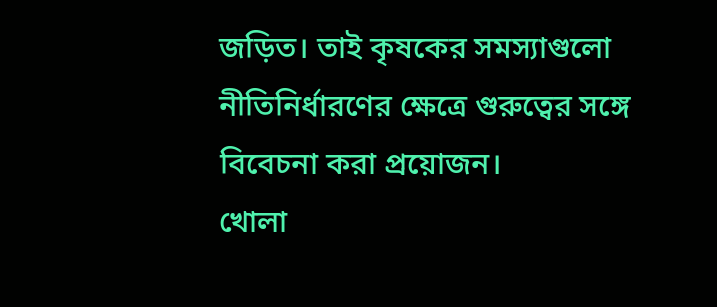জড়িত। তাই কৃষকের সমস্যাগুলো নীতিনির্ধারণের ক্ষেত্রে গুরুত্বের সঙ্গে বিবেচনা করা প্রয়োজন।
খোলা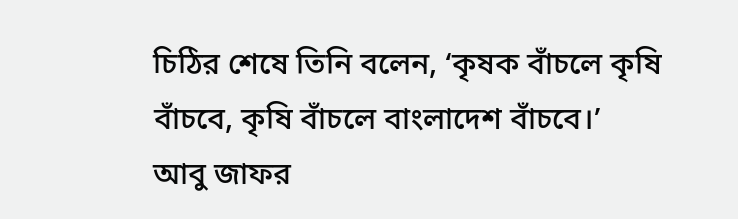চিঠির শেষে তিনি বলেন, ‘কৃষক বাঁচলে কৃষি বাঁচবে, কৃষি বাঁচলে বাংলাদেশ বাঁচবে।’
আবু জাফর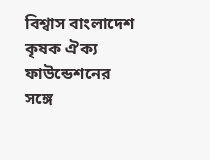বিশ্বাস বাংলাদেশ কৃষক ঐক্য ফাউন্ডেশনের সঙ্গে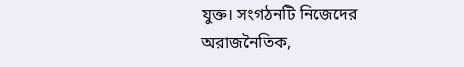যুক্ত। সংগঠনটি নিজেদের অরাজনৈতিক,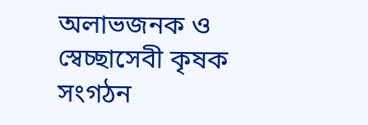অলাভজনক ও স্বেচ্ছাসেবী কৃষক সংগঠন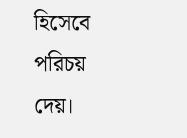হিসেবে পরিচয় দেয়।